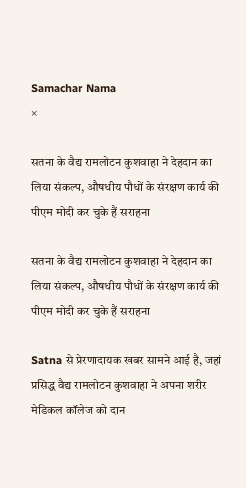Samachar Nama
×

सतना के वैद्य रामलोटन कुशवाहा ने देहदान का लिया संकल्प, औषधीय पौधों के संरक्षण कार्य की पीएम मोदी कर चुके हैं सराहना

सतना के वैद्य रामलोटन कुशवाहा ने देहदान का लिया संकल्प, औषधीय पौधों के संरक्षण कार्य की पीएम मोदी कर चुके हैं सराहना

Satna से प्रेरणादायक खबर सामने आई है, जहां प्रसिद्ध वैद्य रामलोटन कुशवाहा ने अपना शरीर मेडिकल कॉलेज को दान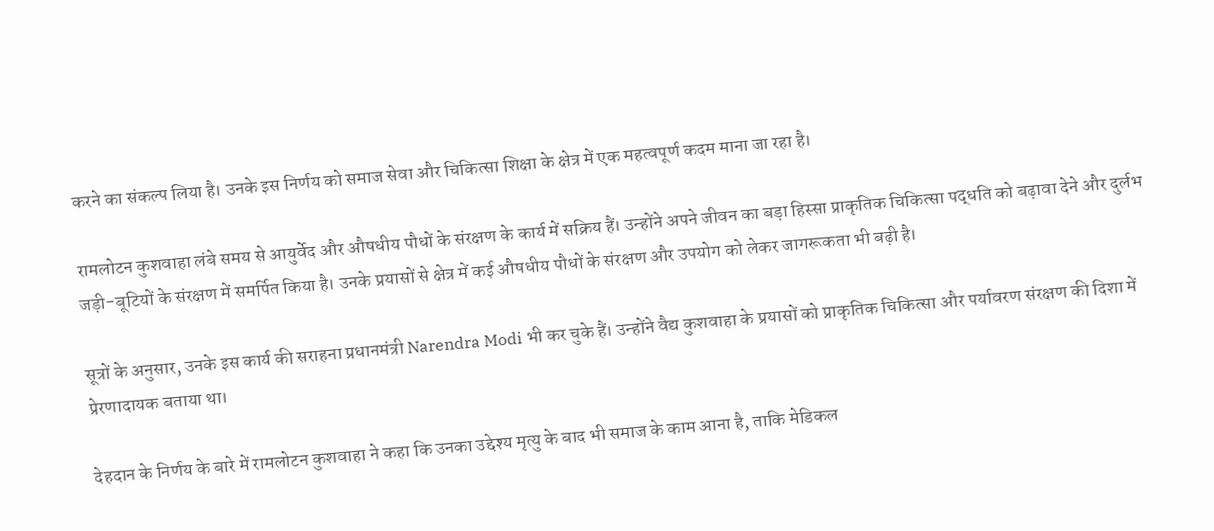करने का संकल्प लिया है। उनके इस निर्णय को समाज सेवा और चिकित्सा शिक्षा के क्षेत्र में एक महत्वपूर्ण कदम माना जा रहा है।

रामलोटन कुशवाहा लंबे समय से आयुर्वेद और औषधीय पौधों के संरक्षण के कार्य में सक्रिय हैं। उन्होंने अपने जीवन का बड़ा हिस्सा प्राकृतिक चिकित्सा पद्धति को बढ़ावा देने और दुर्लभ जड़ी-बूटियों के संरक्षण में समर्पित किया है। उनके प्रयासों से क्षेत्र में कई औषधीय पौधों के संरक्षण और उपयोग को लेकर जागरूकता भी बढ़ी है।

सूत्रों के अनुसार, उनके इस कार्य की सराहना प्रधानमंत्री Narendra Modi भी कर चुके हैं। उन्होंने वैद्य कुशवाहा के प्रयासों को प्राकृतिक चिकित्सा और पर्यावरण संरक्षण की दिशा में प्रेरणादायक बताया था।

देहदान के निर्णय के बारे में रामलोटन कुशवाहा ने कहा कि उनका उद्देश्य मृत्यु के बाद भी समाज के काम आना है, ताकि मेडिकल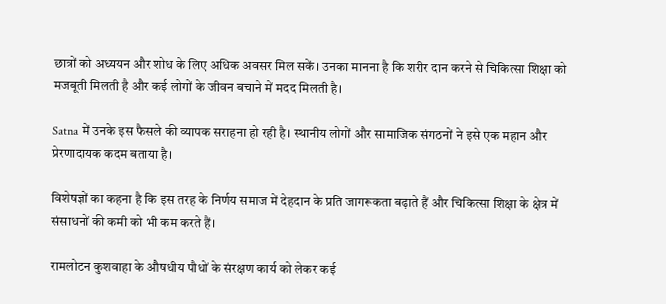छात्रों को अध्ययन और शोध के लिए अधिक अवसर मिल सकें। उनका मानना है कि शरीर दान करने से चिकित्सा शिक्षा को मजबूती मिलती है और कई लोगों के जीवन बचाने में मदद मिलती है।

Satna में उनके इस फैसले की व्यापक सराहना हो रही है। स्थानीय लोगों और सामाजिक संगठनों ने इसे एक महान और प्रेरणादायक कदम बताया है।

विशेषज्ञों का कहना है कि इस तरह के निर्णय समाज में देहदान के प्रति जागरूकता बढ़ाते हैं और चिकित्सा शिक्षा के क्षेत्र में संसाधनों की कमी को भी कम करते हैं।

रामलोटन कुशवाहा के औषधीय पौधों के संरक्षण कार्य को लेकर कई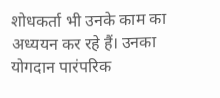शोधकर्ता भी उनके काम का अध्ययन कर रहे हैं। उनका योगदान पारंपरिक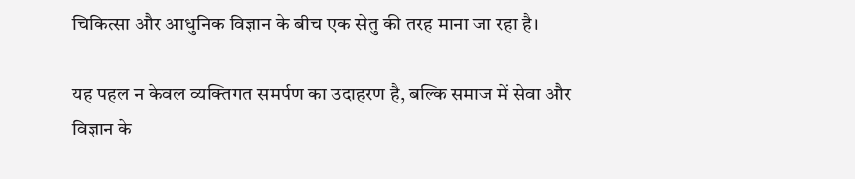चिकित्सा और आधुनिक विज्ञान के बीच एक सेतु की तरह माना जा रहा है।

यह पहल न केवल व्यक्तिगत समर्पण का उदाहरण है, बल्कि समाज में सेवा और विज्ञान के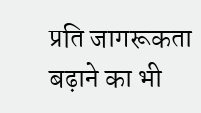प्रति जागरूकता बढ़ाने का भी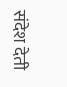संदेश देती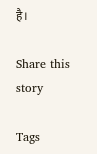है।

Share this story

Tags